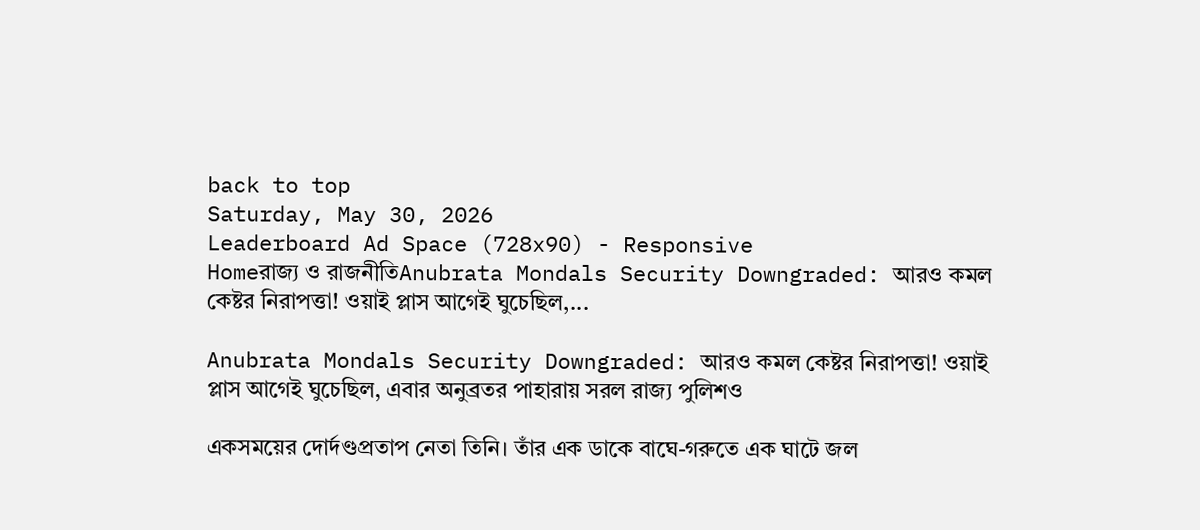back to top
Saturday, May 30, 2026
Leaderboard Ad Space (728x90) - Responsive
Homeরাজ্য ও রাজনীতিAnubrata Mondals Security Downgraded: আরও কমল কেষ্টর নিরাপত্তা! ওয়াই প্লাস আগেই ঘুচেছিল,...

Anubrata Mondals Security Downgraded: আরও কমল কেষ্টর নিরাপত্তা! ওয়াই প্লাস আগেই ঘুচেছিল, এবার অনুব্রতর পাহারায় সরল রাজ্য পুলিশও

একসময়ের দোর্দণ্ডপ্রতাপ নেতা তিনি। তাঁর এক ডাকে বাঘে-গরুতে এক ঘাটে জল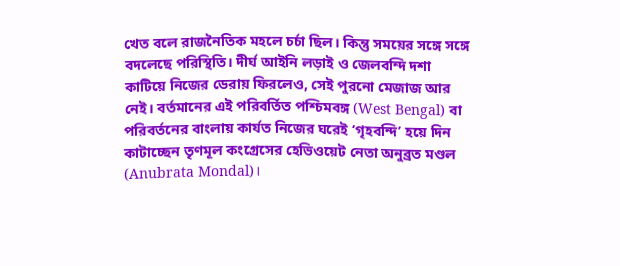খেত বলে রাজনৈতিক মহলে চর্চা ছিল। কিন্তু সময়ের সঙ্গে সঙ্গে বদলেছে পরিস্থিতি। দীর্ঘ আইনি লড়াই ও জেলবন্দি দশা কাটিয়ে নিজের ডেরায় ফিরলেও, সেই পুরনো মেজাজ আর নেই। বর্তমানের এই পরিবর্তিত পশ্চিমবঙ্গ (West Bengal) বা পরিবর্তনের বাংলায় কার্যত নিজের ঘরেই ‘গৃহবন্দি’ হয়ে দিন কাটাচ্ছেন তৃণমূল কংগ্রেসের হেভিওয়েট নেতা অনুব্রত মণ্ডল (Anubrata Mondal)।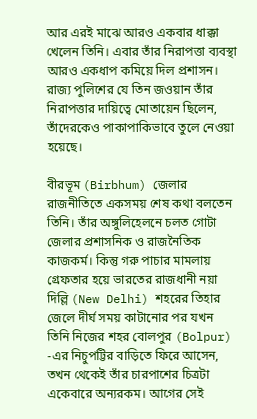আর এরই মাঝে আরও একবার ধাক্কা খেলেন তিনি। এবার তাঁর নিরাপত্তা ব্যবস্থা আরও একধাপ কমিয়ে দিল প্রশাসন। রাজ্য পুলিশের যে তিন জওয়ান তাঁর নিরাপত্তার দায়িত্বে মোতায়েন ছিলেন, তাঁদেরকেও পাকাপাকিভাবে তুলে নেওয়া হয়েছে।

বীরভূম (Birbhum) জেলার রাজনীতিতে একসময় শেষ কথা বলতেন তিনি। তাঁর অঙ্গুলিহেলনে চলত গোটা জেলার প্রশাসনিক ও রাজনৈতিক কাজকর্ম। কিন্তু গরু পাচার মামলায় গ্রেফতার হয়ে ভারতের রাজধানী নয়া দিল্লি (New Delhi) শহরের তিহার জেলে দীর্ঘ সময় কাটানোর পর যখন তিনি নিজের শহর বোলপুর (Bolpur) -এর নিচুপট্টির বাড়িতে ফিরে আসেন, তখন থেকেই তাঁর চারপাশের চিত্রটা একেবারে অন্যরকম। আগের সেই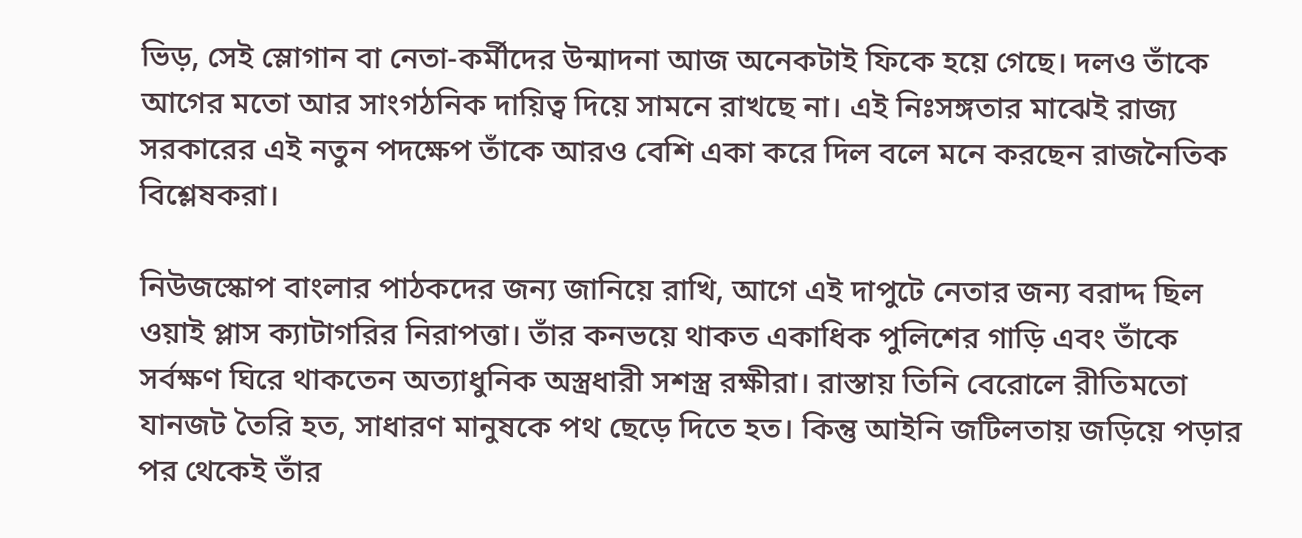ভিড়, সেই স্লোগান বা নেতা-কর্মীদের উন্মাদনা আজ অনেকটাই ফিকে হয়ে গেছে। দলও তাঁকে আগের মতো আর সাংগঠনিক দায়িত্ব দিয়ে সামনে রাখছে না। এই নিঃসঙ্গতার মাঝেই রাজ্য সরকারের এই নতুন পদক্ষেপ তাঁকে আরও বেশি একা করে দিল বলে মনে করছেন রাজনৈতিক বিশ্লেষকরা।

নিউজস্কোপ বাংলার পাঠকদের জন্য জানিয়ে রাখি, আগে এই দাপুটে নেতার জন্য বরাদ্দ ছিল ওয়াই প্লাস ক্যাটাগরির নিরাপত্তা। তাঁর কনভয়ে থাকত একাধিক পুলিশের গাড়ি এবং তাঁকে সর্বক্ষণ ঘিরে থাকতেন অত্যাধুনিক অস্ত্রধারী সশস্ত্র রক্ষীরা। রাস্তায় তিনি বেরোলে রীতিমতো যানজট তৈরি হত, সাধারণ মানুষকে পথ ছেড়ে দিতে হত। কিন্তু আইনি জটিলতায় জড়িয়ে পড়ার পর থেকেই তাঁর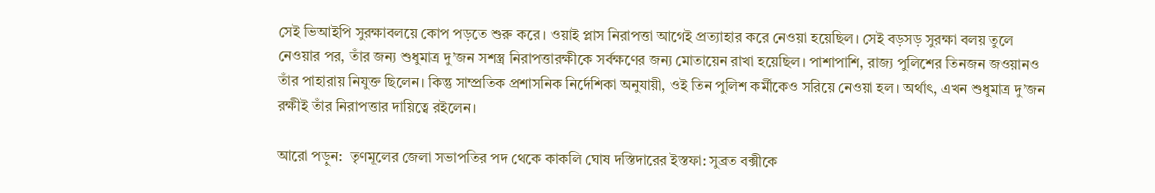সেই ভিআইপি সুরক্ষাবলয়ে কোপ পড়তে শুরু করে। ওয়াই প্লাস নিরাপত্তা আগেই প্রত্যাহার করে নেওয়া হয়েছিল। সেই বড়সড় সুরক্ষা বলয় তুলে নেওয়ার পর, তাঁর জন্য শুধুমাত্র দু’জন সশস্ত্র নিরাপত্তারক্ষীকে সর্বক্ষণের জন্য মোতায়েন রাখা হয়েছিল। পাশাপাশি, রাজ্য পুলিশের তিনজন জওয়ানও তাঁর পাহারায় নিযুক্ত ছিলেন। কিন্তু সাম্প্রতিক প্রশাসনিক নির্দেশিকা অনুযায়ী, ওই তিন পুলিশ কর্মীকেও সরিয়ে নেওয়া হল। অর্থাৎ, এখন শুধুমাত্র দু’জন রক্ষীই তাঁর নিরাপত্তার দায়িত্বে রইলেন।

আরো পড়ুন:  তৃণমূলের জেলা সভাপতির পদ থেকে কাকলি ঘোষ দস্তিদারের ইস্তফা: সুব্রত বক্সীকে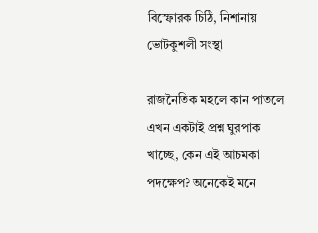বিস্ফোরক চিঠি, নিশানায় ভোটকুশলী সংস্থা

রাজনৈতিক মহলে কান পাতলে এখন একটাই প্রশ্ন ঘুরপাক খাচ্ছে, কেন এই আচমকা পদক্ষেপ? অনেকেই মনে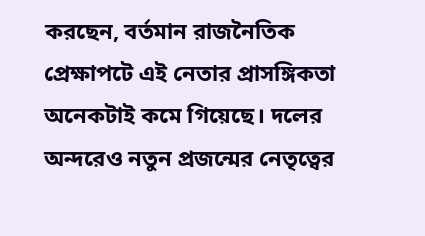করছেন, বর্তমান রাজনৈতিক প্রেক্ষাপটে এই নেতার প্রাসঙ্গিকতা অনেকটাই কমে গিয়েছে। দলের অন্দরেও নতুন প্রজন্মের নেতৃত্বের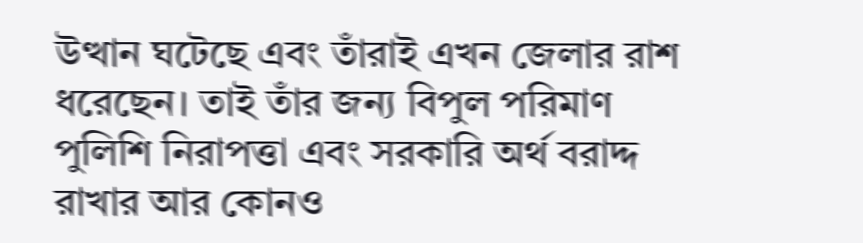উত্থান ঘটেছে এবং তাঁরাই এখন জেলার রাশ ধরেছেন। তাই তাঁর জন্য বিপুল পরিমাণ পুলিশি নিরাপত্তা এবং সরকারি অর্থ বরাদ্দ রাখার আর কোনও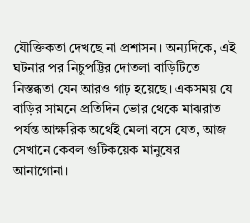যৌক্তিকতা দেখছে না প্রশাসন। অন্যদিকে, এই ঘটনার পর নিচুপট্টির দোতলা বাড়িটিতে নিস্তব্ধতা যেন আরও গাঢ় হয়েছে। একসময় যে বাড়ির সামনে প্রতিদিন ভোর থেকে মাঝরাত পর্যন্ত আক্ষরিক অর্থেই মেলা বসে যেত, আজ সেখানে কেবল গুটিকয়েক মানুষের আনাগোনা।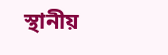স্থানীয়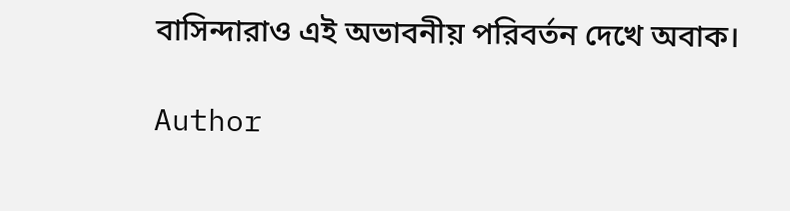বাসিন্দারাও এই অভাবনীয় পরিবর্তন দেখে অবাক।

Author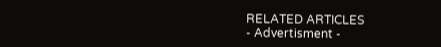RELATED ARTICLES
- Advertisment -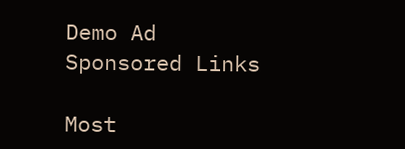Demo Ad
Sponsored Links

Most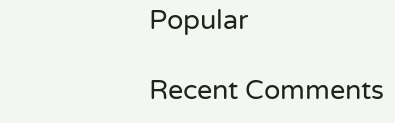Popular

Recent Comments